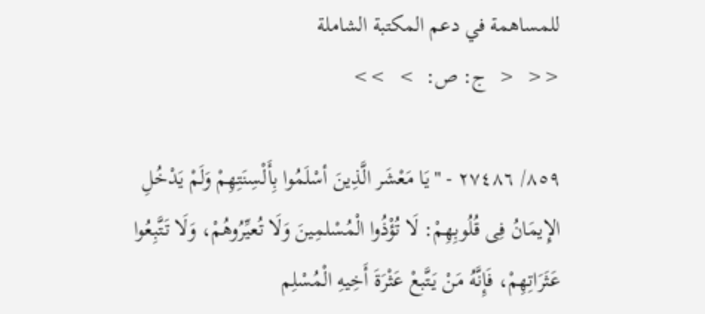للمساهمة في دعم المكتبة الشاملة
<<  <  ج: ص:  >  >>

٨٥٩/ ٢٧٤٨٦ - "يَا مَعْشَر الَّذِينَ أسْلَمُوا بِأَلْسِنَتِهِمْ وَلَمْ يَدْخُلِ الإِيمَانُ فِى قُلُوبِهِمْ: لَا تُؤْذُوا الْمُسْلمِينَ وَلَا تُعيِّرُوهُمْ، وَلَا تَتَّبِعُوا عَثَرَاتِهِمْ، فَإِنَّهُ مَنْ يَتَّبعْ عَثْرَةَ أَخِيهِ الْمُسْلِم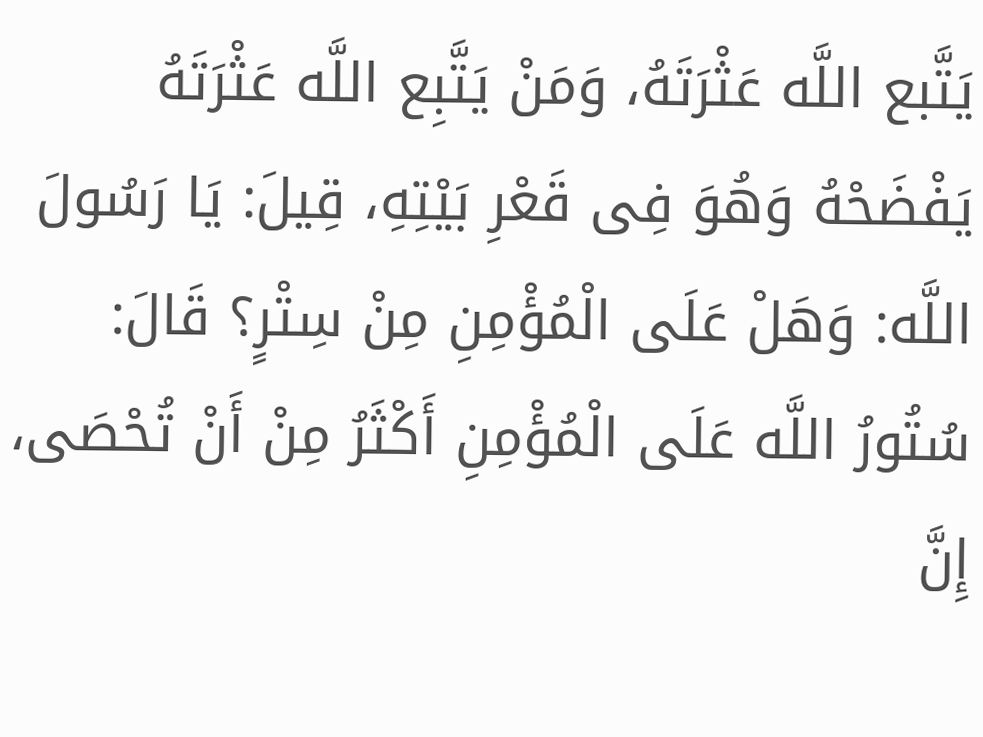يَتَّبع اللَّه عَثْرَتَهُ، وَمَنْ يَتَّبِع اللَّه عَثْرَتَهُ يَفْضَحْهُ وَهُوَ فِى قَعْرِ بَيْتِهِ، قِيلَ: يَا رَسُولَ اللَّه: وَهَلْ عَلَى الْمُؤْمِنِ مِنْ سِتْرٍ؟ قَالَ: سُتُورُ اللَّه عَلَى الْمُؤْمِنِ أَكْثَرُ مِنْ أَنْ تُحْصَى، إِنَّ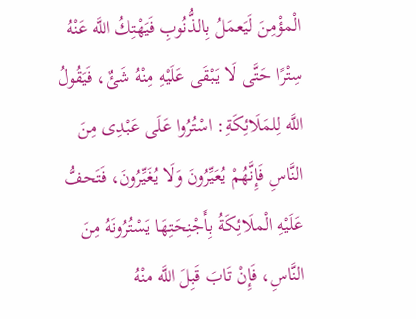الْمؤْمِنَ لَيَعمَلُ بِالذُّنُوبِ فَيَهْتِكُ اللَّه عَنْهُ سِتْرًا حَتَّى لَا يَبْقَى عَلَيْهِ مِنْهُ شَئٌ، فَيَقُولُ اللَّه لِلمَلَائِكَةِ: اسْتُرُوا عَلَى عَبْدِى مِنَ النَّاسِ فَإِنَّهُمْ يُعَيِّرُونَ وَلَا يُغَيِّرُونَ، فَتَحفُّ عَلَيْهِ الْملَائِكَةُ بِأَجْنِحَتِهَا يَسْتُرُونَهُ مِنَ النَّاسِ، فَإِنْ تَابَ قَبِلَ اللَّه منْهُ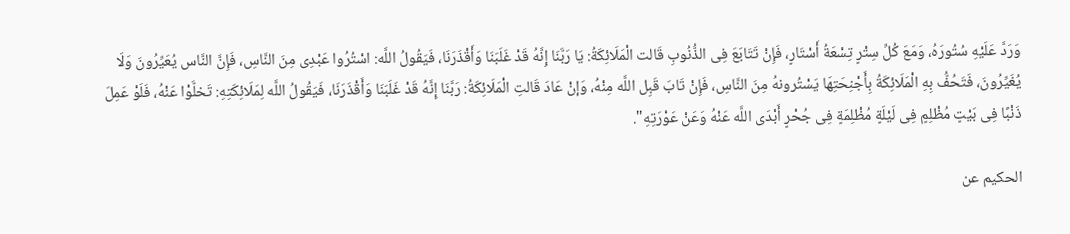وَرَدَّ عَلَيْهِ سُتُورَهُ، وَمَعَ كُلِّ سِتْرٍ تِسْعَةُ أَسْتَارٍ، فَإِنْ تَتَابَعَ فِى الذُّنُوبِ قَالت الْمَلَائِكَةُ: يَا رَبَّنَا إِنَّهُ قَدْ غَلَبَنَا وَأَقْذَرَنَا، فَيَقُولُ اللَّه: اسْتُرُوا عَبْدِى مِنَ النَّاسِ، فَإِنَّ النَّاس يُعَيِّرُونَ وَلَا يُغَيِّرُونَ، فَتَحُفُّ بِهِ الْمَلَائِكَةُ بِأَجْنِحَتِهَا يَسْتُرونهُ مِنَ النَّاسِ، فَإِنْ تَابَ قَبِل اللَّه مِنْهُ، وَإنْ عَادَ قَالتِ الْمَلَائِكَةُ: رَبَّنَا إِنَّهُ قَدْ غَلَبَنَا وَأَقْذَرَنَا، فَيَقُولُ اللَّه لِمَلَائِكَتِهِ: تَخلَّوْا عَنْهُ، فَلَوْ عَمِلَ ذَنْبًا فِى بَيْتٍ مُظْلِمٍ فِى لَيْلَةٍ مُظْلِمَةٍ فِى جُحْرٍ أَبْدَى اللَّه عَنْهُ وَعَنْ عَوْرَتِهِ".

الحكيم عن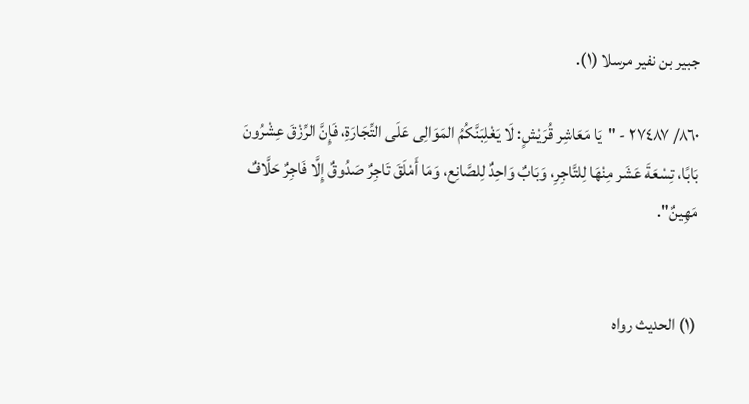جبير بن نفير مرسلا (١).

٨٦٠/ ٢٧٤٨٧ - "يَا مَعَاشِر قُرَيْشٍ: لَا يَغْلِبَنَّكُمُ المَوَالِى عَلَى التِّجَارَةِ، فَإِنَّ الرِّزْقَ عِشْرُونَ بَابًا، تِسْعَةَ عَشَر مِنْهَا لِلتَّاجِرِ، وَبَابٌ وَاحِدٌ لِلصَّانِع، وَمَا أَمْلَقَ تَاجِرٌ صَدُوقٌ إِلَّا فَاجِرٌ حَلَّافٌ مَهِينٌ".


(١) الحديث رواه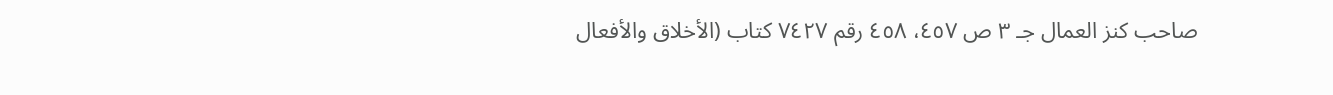صاحب كنز العمال جـ ٣ ص ٤٥٧، ٤٥٨ رقم ٧٤٢٧ كتاب (الأخلاق والأفعال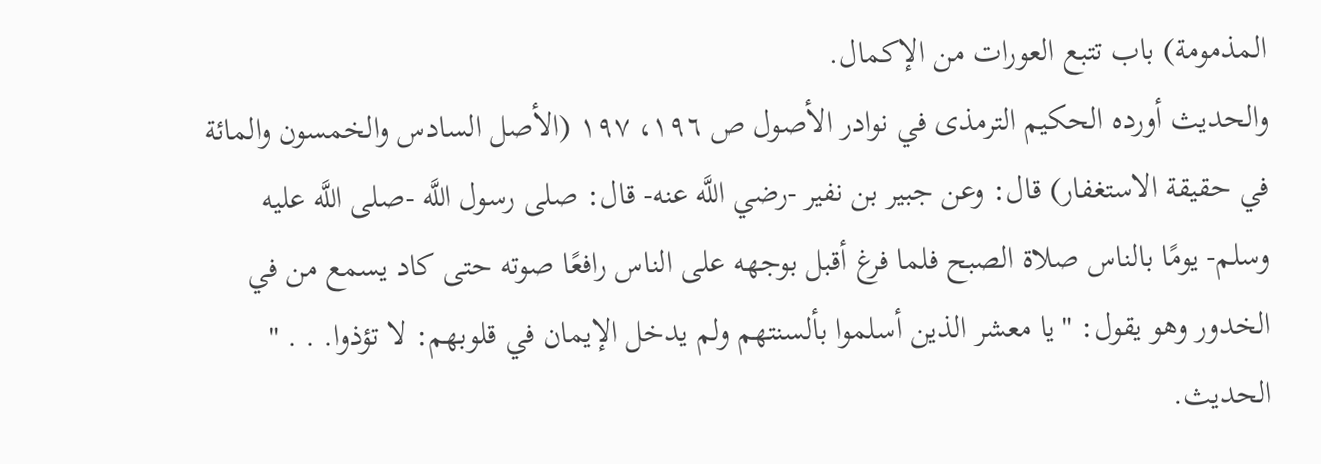المذمومة) باب تتبع العورات من الإكمال.
والحديث أورده الحكيم الترمذى في نوادر الأصول ص ١٩٦، ١٩٧ (الأصل السادس والخمسون والمائة في حقيقة الاستغفار) قال: وعن جبير بن نفير -رضي اللَّه عنه- قال: صلى رسول اللَّه -صلى اللَّه عليه وسلم- يومًا بالناس صلاة الصبح فلما فرغ أقبل بوجهه على الناس رافعًا صوته حتى كاد يسمع من في الخدور وهو يقول: "يا معشر الذين أسلموا بألسنتهم ولم يدخل الإيمان في قلوبهم: لا تؤذوا. . . " الحديث.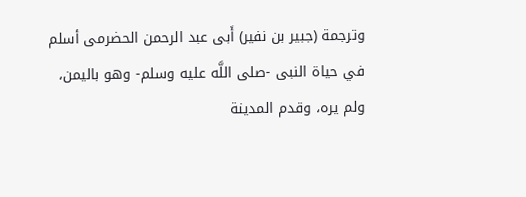وترجمة (جبير بن نفير) أَبى عبد الرحمن الحضرمى أسلم في حياة النبى -صلى اللَّه عليه وسلم- وهو باليمن، ولم يره، وقدم المدينة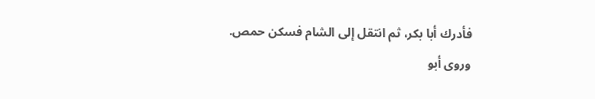فأدرك أبا بكر، ثم انتقل إلى الشام فسكن حمص.
وروى أبو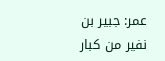عمر: جبير بن نفير من كبار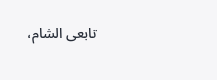تابعى الشام،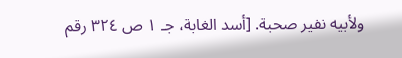ولأبيه نفير صحبة. [أسد الغابة، جـ ١ ص ٣٢٤ رقم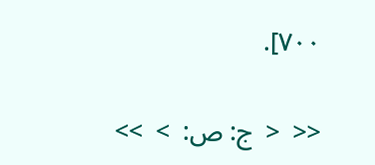٧٠٠].

<<  <  ج: ص:  >  >>